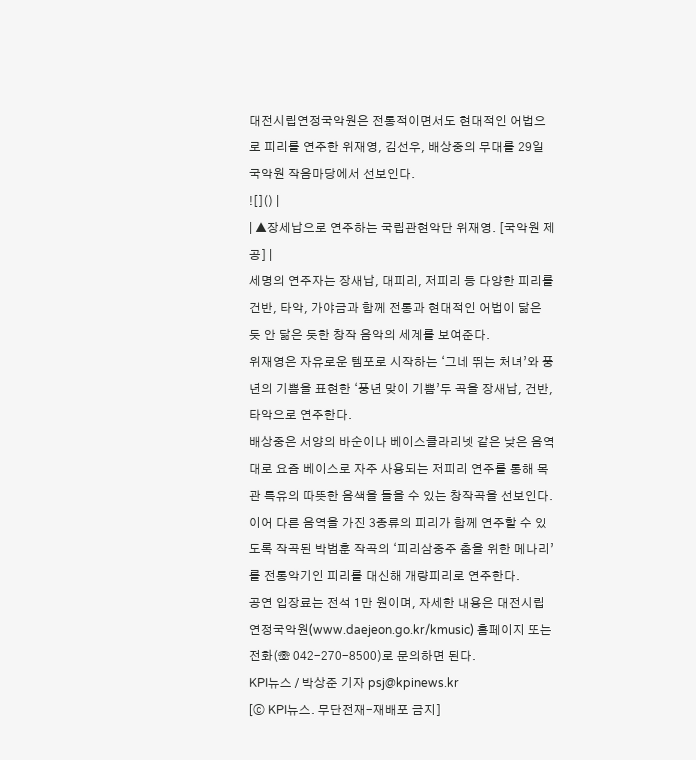대전시립연정국악원은 전통적이면서도 현대적인 어법으로 피리를 연주한 위재영, 김선우, 배상중의 무대를 29일 국악원 작음마당에서 선보인다.
![]() |
| ▲장세납으로 연주하는 국립관현악단 위재영. [국악원 제공] |
세명의 연주자는 장새납, 대피리, 저피리 등 다양한 피리를 건반, 타악, 가야금과 함께 전통과 현대적인 어법이 닮은 듯 안 닮은 듯한 창작 음악의 세계를 보여준다.
위재영은 자유로운 템포로 시작하는 ‘그네 뛰는 처녀’와 풍년의 기쁨을 표현한 ‘풍년 맞이 기쁨’두 곡을 장새납, 건반, 타악으로 연주한다.
배상중은 서양의 바순이나 베이스클라리넷 같은 낮은 음역대로 요즘 베이스로 자주 사용되는 저피리 연주를 통해 목관 특유의 따뜻한 음색을 들을 수 있는 창작곡을 선보인다.
이어 다른 음역을 가진 3종류의 피리가 함께 연주할 수 있도록 작곡된 박범훈 작곡의 ‘피리삼중주 춤을 위한 메나리’를 전통악기인 피리를 대신해 개량피리로 연주한다.
공연 입장료는 전석 1만 원이며, 자세한 내용은 대전시립연정국악원(www.daejeon.go.kr/kmusic) 홈페이지 또는 전화(☏ 042-270-8500)로 문의하면 된다.
KPI뉴스 / 박상준 기자 psj@kpinews.kr
[ⓒ KPI뉴스. 무단전재-재배포 금지]